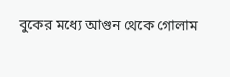বুকের মধ্যে আগুন থেকে গোলাম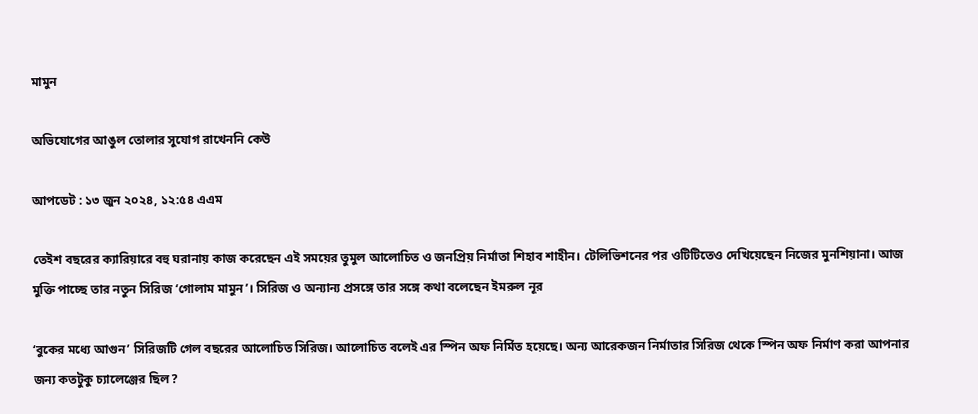মামুন

অভিযোগের আঙুল তোলার সুযোগ রাখেননি কেউ

আপডেট : ১৩ জুন ২০২৪, ১২:৫৪ এএম

তেইশ বছরের ক্যারিয়ারে বহু ঘরানায় কাজ করেছেন এই সময়ের তুমুল আলোচিত ও জনপ্রিয় নির্মাতা শিহাব শাহীন। টেলিভিশনের পর ওটিটিতেও দেখিয়েছেন নিজের মুনশিয়ানা। আজ মুক্তি পাচ্ছে তার নতুন সিরিজ ‘গোলাম মামুন’। সিরিজ ও অন্যান্য প্রসঙ্গে তার সঙ্গে কথা বলেছেন ইমরুল নূর

‘বুকের মধ্যে আগুন’ সিরিজটি গেল বছরের আলোচিত সিরিজ। আলোচিত বলেই এর স্পিন অফ নির্মিত হয়েছে। অন্য আরেকজন নির্মাতার সিরিজ থেকে স্পিন অফ নির্মাণ করা আপনার জন্য কতটুকু চ্যালেঞ্জের ছিল?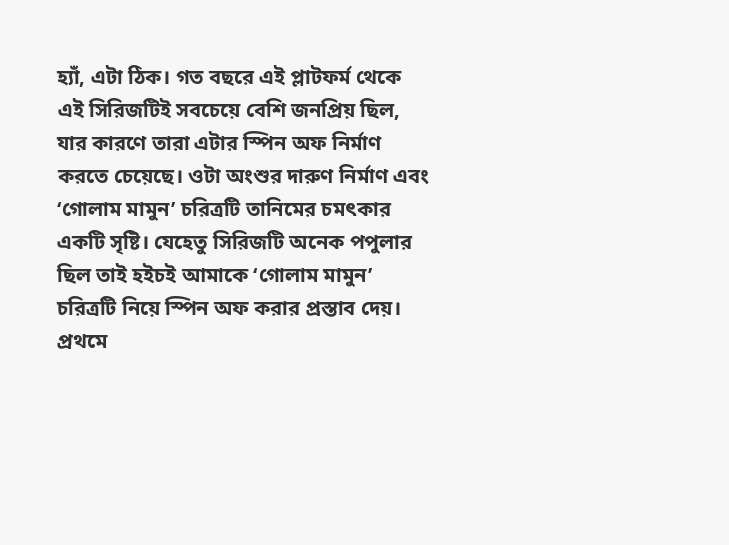হ্যাঁ, এটা ঠিক। গত বছরে এই প্লাটফর্ম থেকে এই সিরিজটিই সবচেয়ে বেশি জনপ্রিয় ছিল, যার কারণে তারা এটার স্পিন অফ নির্মাণ করতে চেয়েছে। ওটা অংশুর দারুণ নির্মাণ এবং ‘গোলাম মামুন’ চরিত্রটি তানিমের চমৎকার একটি সৃষ্টি। যেহেতু সিরিজটি অনেক পপুলার ছিল তাই হইচই আমাকে ‘গোলাম মামুন’ চরিত্রটি নিয়ে স্পিন অফ করার প্রস্তাব দেয়। প্রথমে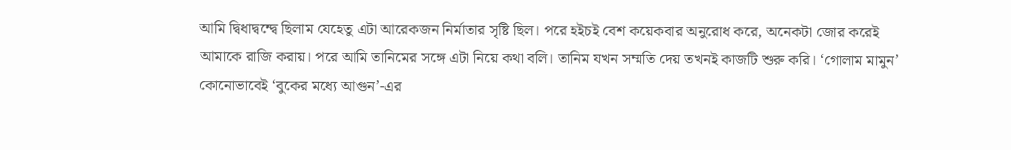আমি দ্বিধাদ্বন্দ্বে ছিলাম যেহেতু এটা আরেকজন নির্মাতার সৃষ্টি ছিল। পরে হইচই বেশ কয়েকবার অনুরোধ করে, অনেকটা জোর করেই আমাকে রাজি করায়। পরে আমি তানিমের সঙ্গে এটা নিয়ে কথা বলি। তানিম যখন সম্মতি দেয় তখনই কাজটি শুরু করি। ‘গোলাম মামুন’ কোনোভাবেই ‘বুকের মধ্যে আগুন’-এর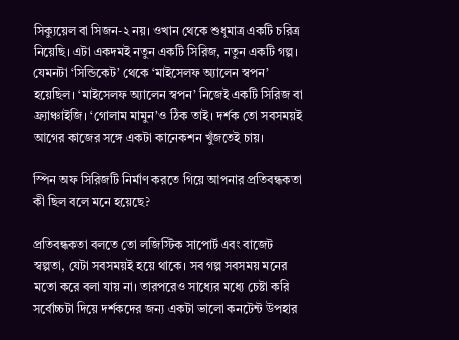সিক্যুয়েল বা সিজন-২ নয়। ওখান থেকে শুধুমাত্র একটি চরিত্র নিয়েছি। এটা একদমই নতুন একটি সিরিজ, নতুন একটি গল্প। যেমনটা ‘সিন্ডিকেট’ থেকে ‘মাইসেলফ অ্যালেন স্বপন’ হয়েছিল। ‘মাইসেলফ অ্যালেন স্বপন’ নিজেই একটি সিরিজ বা ফ্র্যাঞ্চাইজি। ‘গোলাম মামুন’ও ঠিক তাই। দর্শক তো সবসময়ই আগের কাজের সঙ্গে একটা কানেকশন খুঁজতেই চায়।

স্পিন অফ সিরিজটি নির্মাণ করতে গিয়ে আপনার প্রতিবন্ধকতা কী ছিল বলে মনে হয়েছে?

প্রতিবন্ধকতা বলতে তো লজিস্টিক সাপোর্ট এবং বাজেট স্বল্পতা, যেটা সবসময়ই হয়ে থাকে। সব গল্প সবসময় মনের মতো করে বলা যায় না। তারপরেও সাধ্যের মধ্যে চেষ্টা করি সর্বোচ্চটা দিয়ে দর্শকদের জন্য একটা ভালো কনটেন্ট উপহার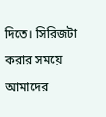দিতে। সিরিজটা করার সময়ে আমাদের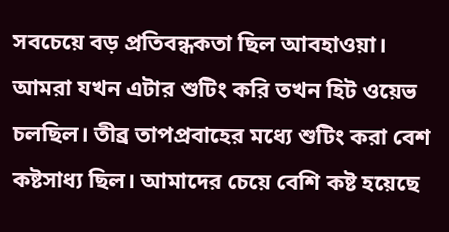সবচেয়ে বড় প্রতিবন্ধকতা ছিল আবহাওয়া। আমরা যখন এটার শুটিং করি তখন হিট ওয়েভ চলছিল। তীব্র তাপপ্রবাহের মধ্যে শুটিং করা বেশ কষ্টসাধ্য ছিল। আমাদের চেয়ে বেশি কষ্ট হয়েছে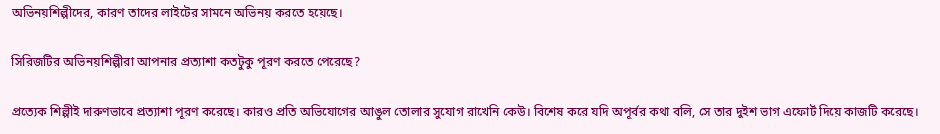অভিনয়শিল্পীদের, কারণ তাদের লাইটের সামনে অভিনয় করতে হয়েছে।

সিরিজটির অভিনয়শিল্পীরা আপনার প্রত্যাশা কতটুকু পূরণ করতে পেরেছে?

প্রত্যেক শিল্পীই দারুণভাবে প্রত্যাশা পূরণ করেছে। কারও প্রতি অভিযোগের আঙুল তোলার সুযোগ রাখেনি কেউ। বিশেষ করে যদি অপূর্বর কথা বলি, সে তার দুইশ ভাগ এফোর্ট দিয়ে কাজটি করেছে।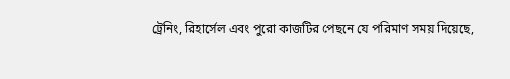ট্রেনিং, রিহার্সেল এবং পুরো কাজটির পেছনে যে পরিমাণ সময় দিয়েছে,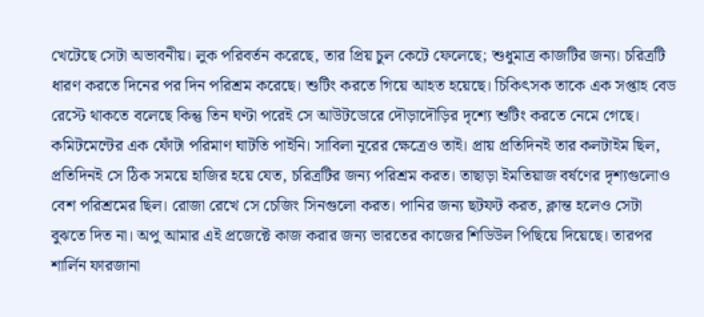খেটেছে সেটা অভাবনীয়। লুক পরিবর্তন করেছে, তার প্রিয় চুল কেটে ফেলেছে; শুধুমাত্র কাজটির জন্য। চরিত্রটি ধারণ করতে দিনের পর দিন পরিশ্রম করেছে। শুটিং করতে গিয়ে আহত হয়েছে। চিকিৎসক তাকে এক সপ্তাহ বেড রেস্টে থাকতে বলেছে কিন্তু তিন ঘণ্টা পরেই সে আউটডোরে দৌড়াদৌড়ির দৃশ্যে শুটিং করতে নেমে গেছে। কমিটমেন্টের এক ফোঁটা পরিমাণ ঘাটতি পাইনি। সাবিলা নূরের ক্ষেত্রেও তাই। প্রায় প্রতিদিনই তার কলটাইম ছিল, প্রতিদিনই সে ঠিক সময়ে হাজির হয়ে যেত, চরিত্রটির জন্য পরিশ্রম করত। তাছাড়া ইমতিয়াজ বর্ষণের দৃশ্যগুলোও বেশ পরিশ্রমের ছিল। রোজা রেখে সে চেজিং সিনগুলো করত। পানির জন্য ছটফট করত, ক্লান্ত হলেও সেটা বুঝতে দিত না। অপু আমার এই প্রজেক্টে কাজ করার জন্য ভারতের কাজের শিডিউল পিছিয়ে দিয়েছে। তারপর শার্লিন ফারজানা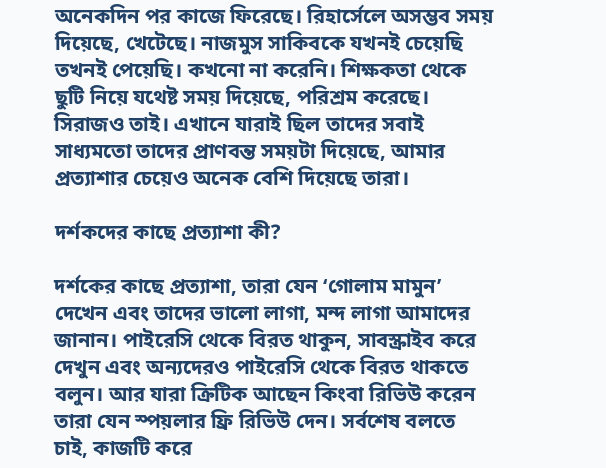অনেকদিন পর কাজে ফিরেছে। রিহার্সেলে অসম্ভব সময় দিয়েছে, খেটেছে। নাজমুস সাকিবকে যখনই চেয়েছি তখনই পেয়েছি। কখনো না করেনি। শিক্ষকতা থেকে ছুটি নিয়ে যথেষ্ট সময় দিয়েছে, পরিশ্রম করেছে। সিরাজও তাই। এখানে যারাই ছিল তাদের সবাই সাধ্যমতো তাদের প্রাণবন্ত সময়টা দিয়েছে, আমার প্রত্যাশার চেয়েও অনেক বেশি দিয়েছে তারা।

দর্শকদের কাছে প্রত্যাশা কী?

দর্শকের কাছে প্রত্যাশা, তারা যেন ‘গোলাম মামুন’ দেখেন এবং তাদের ভালো লাগা, মন্দ লাগা আমাদের জানান। পাইরেসি থেকে বিরত থাকুন, সাবস্ক্রাইব করে দেখুন এবং অন্যদেরও পাইরেসি থেকে বিরত থাকতে বলুন। আর যারা ক্রিটিক আছেন কিংবা রিভিউ করেন তারা যেন স্পয়লার ফ্রি রিভিউ দেন। সর্বশেষ বলতে চাই, কাজটি করে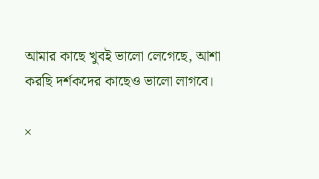আমার কাছে খুবই ভালো লেগেছে, আশা করছি দর্শকদের কাছেও ভালো লাগবে।

×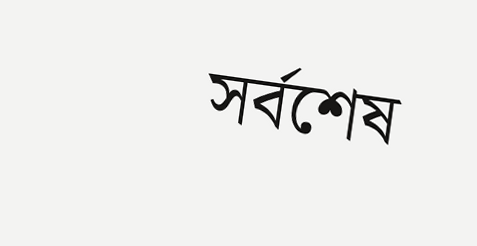সর্বশেষ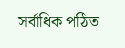সর্বাধিক পঠিত